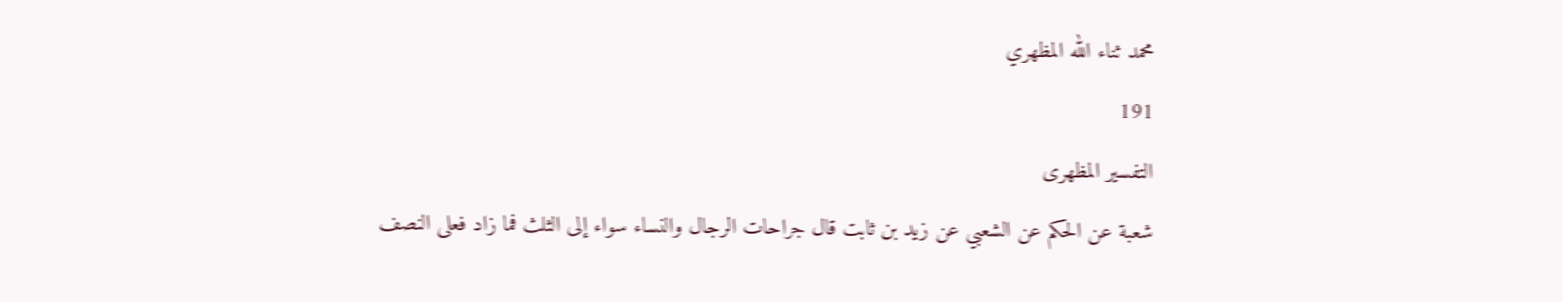محمد ثناء الله المظهري
191
التفسير المظهرى
شعبة عن الحكم عن الشعبي عن زيد بن ثابت قال جراحات الرجال والنساء سواء إلى الثلث فما زاد فعلى النصف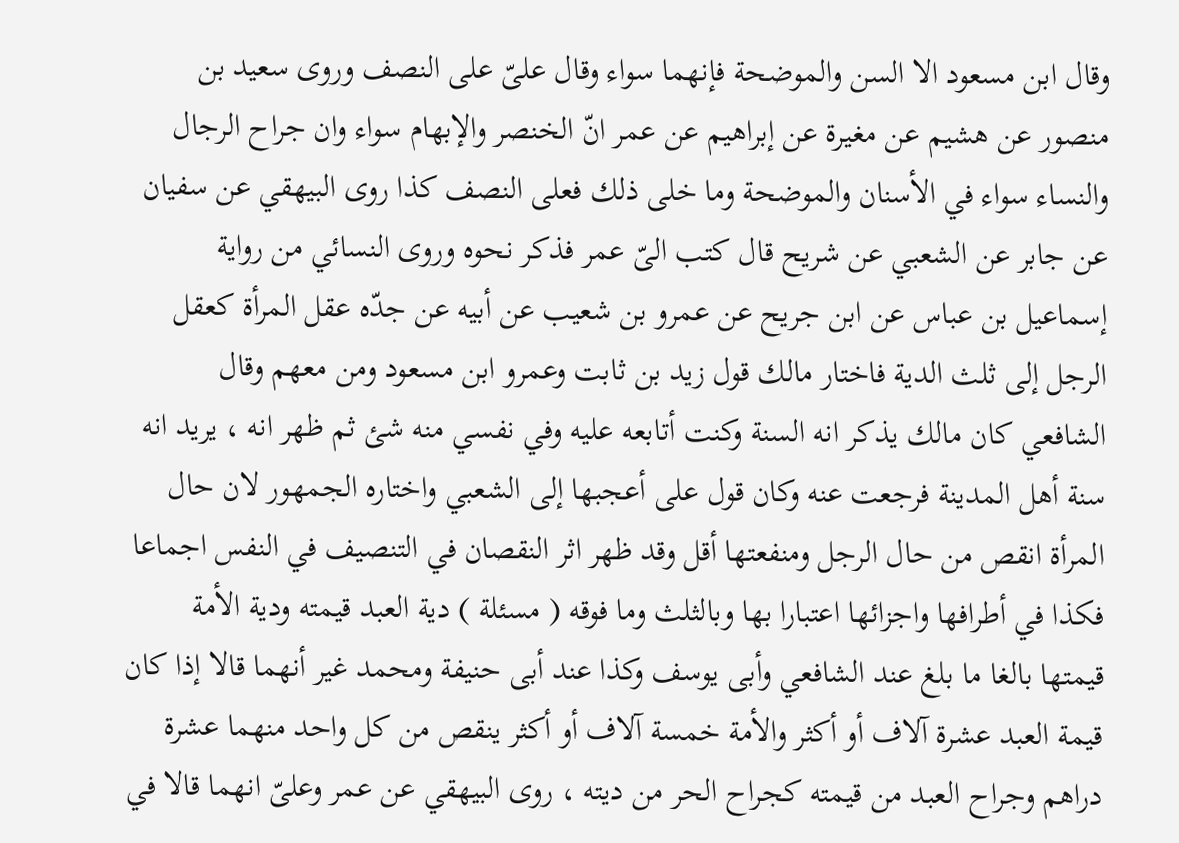وقال ابن مسعود الا السن والموضحة فإنهما سواء وقال علىّ على النصف وروى سعيد بن منصور عن هشيم عن مغيرة عن إبراهيم عن عمر انّ الخنصر والإبهام سواء وان جراح الرجال والنساء سواء في الأسنان والموضحة وما خلى ذلك فعلى النصف كذا روى البيهقي عن سفيان عن جابر عن الشعبي عن شريح قال كتب الىّ عمر فذكر نحوه وروى النسائي من رواية إسماعيل بن عباس عن ابن جريح عن عمرو بن شعيب عن أبيه عن جدّه عقل المرأة كعقل الرجل إلى ثلث الدية فاختار مالك قول زيد بن ثابت وعمرو ابن مسعود ومن معهم وقال الشافعي كان مالك يذكر انه السنة وكنت أتابعه عليه وفي نفسي منه شئ ثم ظهر انه ، يريد انه سنة أهل المدينة فرجعت عنه وكان قول على أعجبها إلى الشعبي واختاره الجمهور لان حال المرأة انقص من حال الرجل ومنفعتها أقل وقد ظهر اثر النقصان في التنصيف في النفس اجماعا فكذا في أطرافها واجزائها اعتبارا بها وبالثلث وما فوقه ( مسئلة ) دية العبد قيمته ودية الأمة قيمتها بالغا ما بلغ عند الشافعي وأبى يوسف وكذا عند أبى حنيفة ومحمد غير أنهما قالا إذا كان قيمة العبد عشرة آلاف أو أكثر والأمة خمسة آلاف أو أكثر ينقص من كل واحد منهما عشرة دراهم وجراح العبد من قيمته كجراح الحر من ديته ، روى البيهقي عن عمر وعلىّ انهما قالا في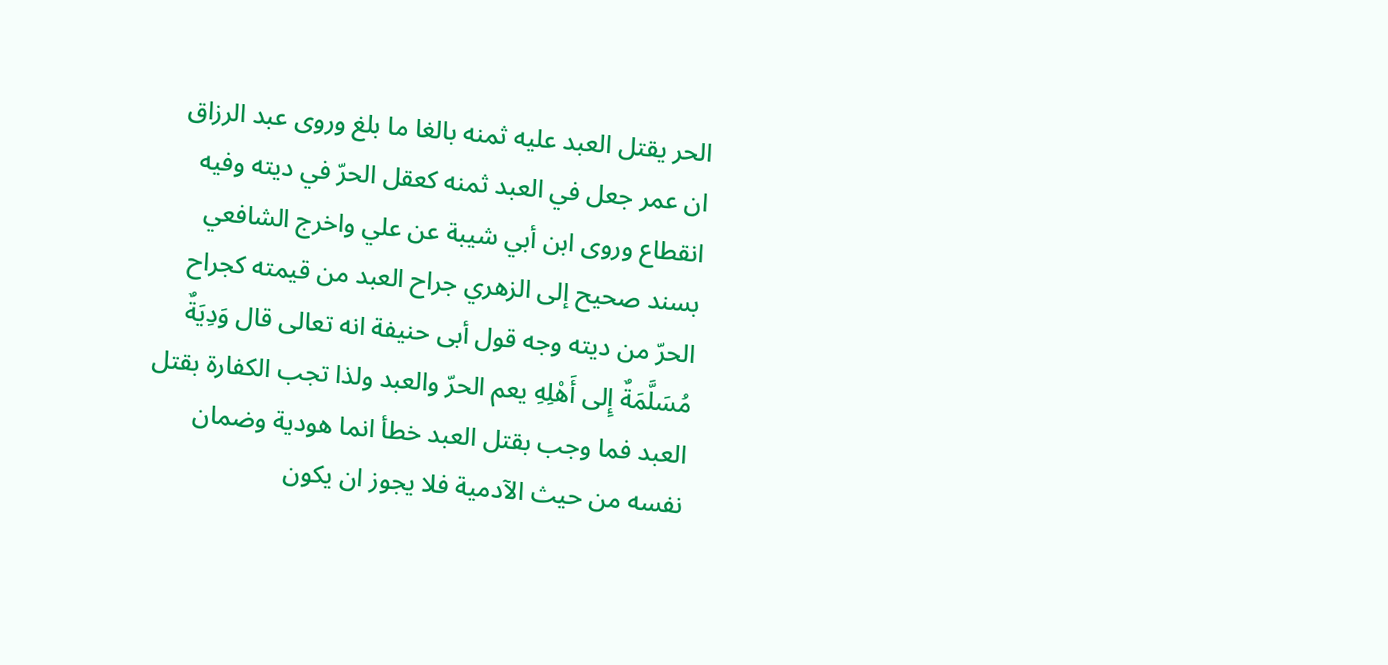الحر يقتل العبد عليه ثمنه بالغا ما بلغ وروى عبد الرزاق ان عمر جعل في العبد ثمنه كعقل الحرّ في ديته وفيه انقطاع وروى ابن أبي شيبة عن علي واخرج الشافعي بسند صحيح إلى الزهري جراح العبد من قيمته كجراح الحرّ من ديته وجه قول أبى حنيفة انه تعالى قال وَدِيَةٌ مُسَلَّمَةٌ إِلى أَهْلِهِ يعم الحرّ والعبد ولذا تجب الكفارة بقتل العبد فما وجب بقتل العبد خطأ انما هودية وضمان نفسه من حيث الآدمية فلا يجوز ان يكون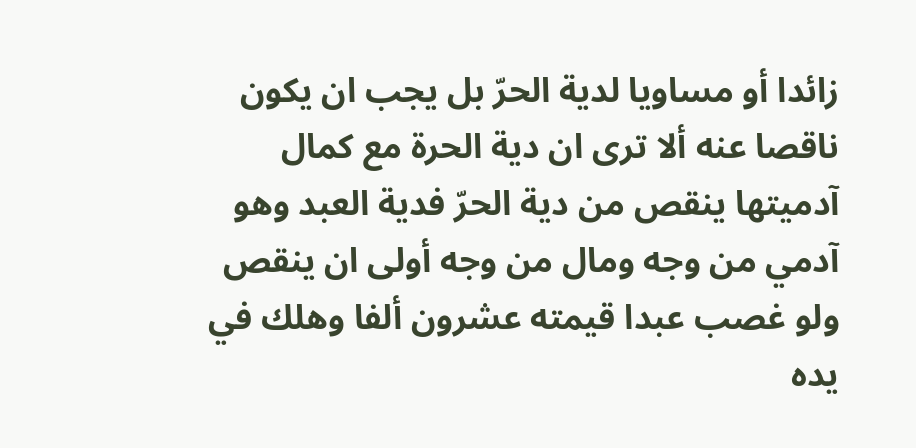زائدا أو مساويا لدية الحرّ بل يجب ان يكون ناقصا عنه ألا ترى ان دية الحرة مع كمال آدميتها ينقص من دية الحرّ فدية العبد وهو آدمي من وجه ومال من وجه أولى ان ينقص ولو غصب عبدا قيمته عشرون ألفا وهلك في يده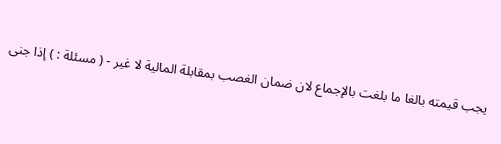يجب قيمته بالغا ما بلغت بالإجماع لان ضمان الغصب بمقابلة المالية لا غير - ( مسئلة : ) إذا جنى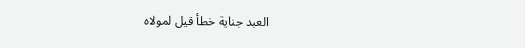العبد جناية خطأ قيل لمولاه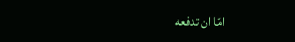امّا ان تدفعه